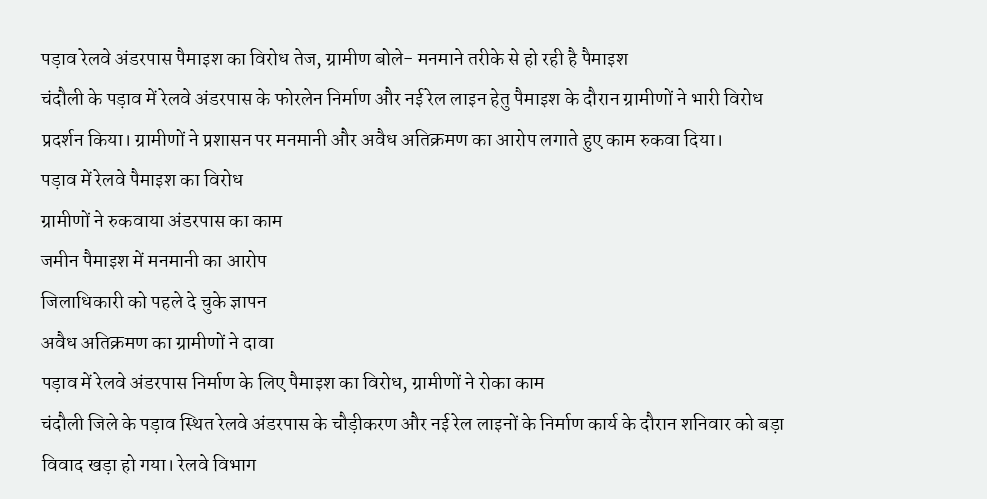पड़ाव रेलवे अंडरपास पैमाइश का विरोध तेज, ग्रामीण बोले- मनमाने तरीके से हो रही है पैमाइश
चंदौली के पड़ाव में रेलवे अंडरपास के फोरलेन निर्माण और नई रेल लाइन हेतु पैमाइश के दौरान ग्रामीणों ने भारी विरोध प्रदर्शन किया। ग्रामीणों ने प्रशासन पर मनमानी और अवैध अतिक्रमण का आरोप लगाते हुए काम रुकवा दिया।
पड़ाव में रेलवे पैमाइश का विरोध
ग्रामीणों ने रुकवाया अंडरपास का काम
जमीन पैमाइश में मनमानी का आरोप
जिलाधिकारी को पहले दे चुके ज्ञापन
अवैध अतिक्रमण का ग्रामीणों ने दावा
पड़ाव में रेलवे अंडरपास निर्माण के लिए पैमाइश का विरोध, ग्रामीणों ने रोका काम
चंदौली जिले के पड़ाव स्थित रेलवे अंडरपास के चौड़ीकरण और नई रेल लाइनों के निर्माण कार्य के दौरान शनिवार को बड़ा विवाद खड़ा हो गया। रेलवे विभाग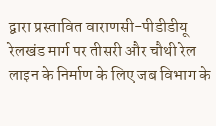द्वारा प्रस्तावित वाराणसी-पीडीडीयू रेलखंड मार्ग पर तीसरी और चौथी रेल लाइन के निर्माण के लिए जब विभाग के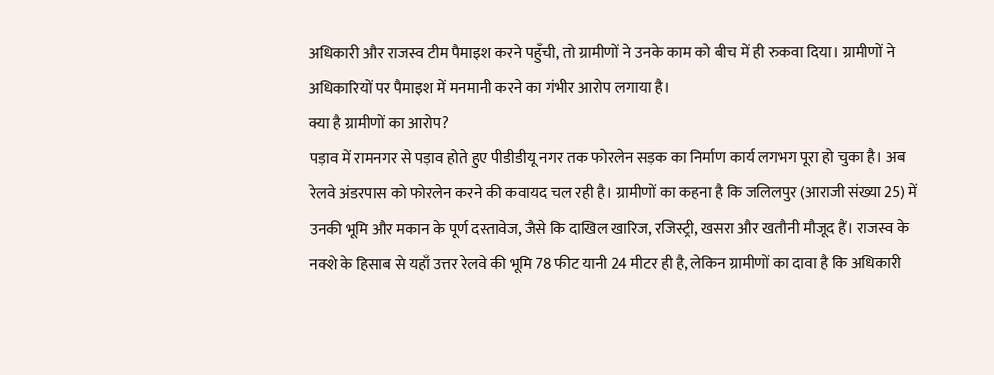अधिकारी और राजस्व टीम पैमाइश करने पहुँची, तो ग्रामीणों ने उनके काम को बीच में ही रुकवा दिया। ग्रामीणों ने अधिकारियों पर पैमाइश में मनमानी करने का गंभीर आरोप लगाया है।
क्या है ग्रामीणों का आरोप?
पड़ाव में रामनगर से पड़ाव होते हुए पीडीडीयू नगर तक फोरलेन सड़क का निर्माण कार्य लगभग पूरा हो चुका है। अब रेलवे अंडरपास को फोरलेन करने की कवायद चल रही है। ग्रामीणों का कहना है कि जलिलपुर (आराजी संख्या 25) में उनकी भूमि और मकान के पूर्ण दस्तावेज, जैसे कि दाखिल खारिज, रजिस्ट्री, खसरा और खतौनी मौजूद हैं। राजस्व के नक्शे के हिसाब से यहाँ उत्तर रेलवे की भूमि 78 फीट यानी 24 मीटर ही है, लेकिन ग्रामीणों का दावा है कि अधिकारी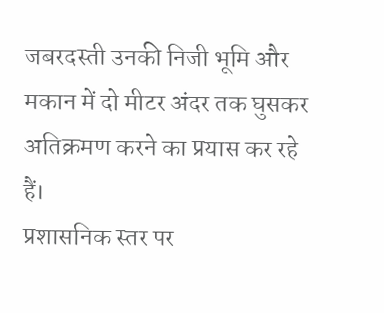जबरदस्ती उनकी निजी भूमि और मकान में दो मीटर अंदर तक घुसकर अतिक्रमण करने का प्रयास कर रहे हैं।
प्रशासनिक स्तर पर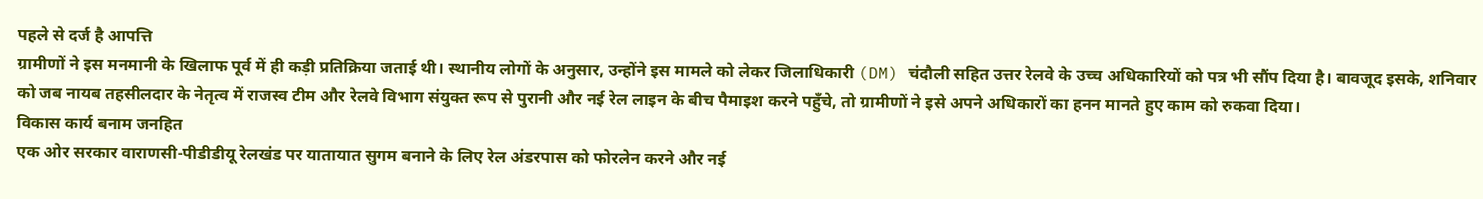पहले से दर्ज है आपत्ति
ग्रामीणों ने इस मनमानी के खिलाफ पूर्व में ही कड़ी प्रतिक्रिया जताई थी। स्थानीय लोगों के अनुसार, उन्होंने इस मामले को लेकर जिलाधिकारी (DM) चंदौली सहित उत्तर रेलवे के उच्च अधिकारियों को पत्र भी सौंप दिया है। बावजूद इसके, शनिवार को जब नायब तहसीलदार के नेतृत्व में राजस्व टीम और रेलवे विभाग संयुक्त रूप से पुरानी और नई रेल लाइन के बीच पैमाइश करने पहुँचे, तो ग्रामीणों ने इसे अपने अधिकारों का हनन मानते हुए काम को रुकवा दिया।
विकास कार्य बनाम जनहित
एक ओर सरकार वाराणसी-पीडीडीयू रेलखंड पर यातायात सुगम बनाने के लिए रेल अंडरपास को फोरलेन करने और नई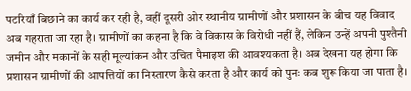पटरियाँ बिछाने का कार्य कर रही है, वहीं दूसरी ओर स्थानीय ग्रामीणों और प्रशासन के बीच यह विवाद अब गहराता जा रहा है। ग्रामीणों का कहना है कि वे विकास के विरोधी नहीं हैं, लेकिन उन्हें अपनी पुश्तैनी जमीन और मकानों के सही मूल्यांकन और उचित पैमाइश की आवश्यकता है। अब देखना यह होगा कि प्रशासन ग्रामीणों की आपत्तियों का निस्तारण कैसे करता है और कार्य को पुनः कब शुरू किया जा पाता है।